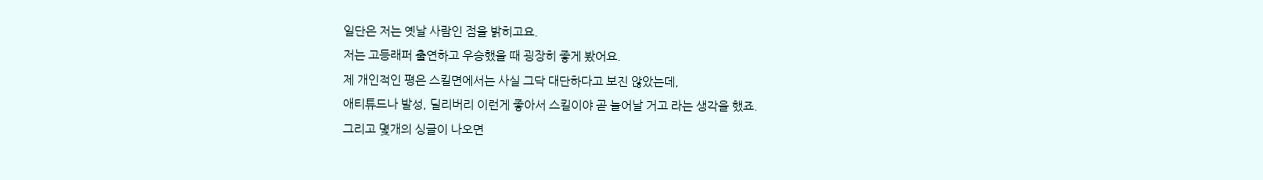일단은 저는 옛날 사람인 점을 밝히고요.
저는 고등래퍼 출연하고 우승했을 때 굉장히 좋게 봤어요.
제 개인적인 평은 스킬면에서는 사실 그닥 대단하다고 보진 않았는데,
애티튜드나 발성, 딜리버리 이런게 좋아서 스킬이야 곧 늘어날 거고 라는 생각을 했죠.
그리고 몇개의 싱글이 나오면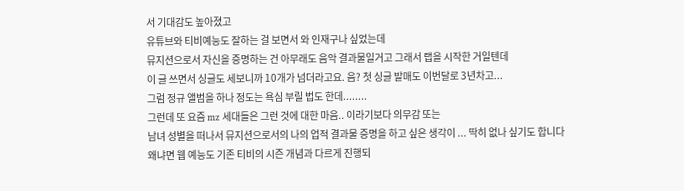서 기대감도 높아졌고
유튜브와 티비예능도 잘하는 걸 보면서 와 인재구나 싶었는데
뮤지션으로서 자신을 증명하는 건 아무래도 음악 결과물일거고 그래서 랩을 시작한 거일텐데
이 글 쓰면서 싱글도 세보니까 10개가 넘더라고요. 음? 첫 싱글 발매도 이번달로 3년차고...
그럼 정규 앨범을 하나 정도는 욕심 부릴 법도 한데........
그런데 또 요즘 mz 세대들은 그런 것에 대한 마음.. 이라기보다 의무감 또는
남녀 성별을 떠나서 뮤지션으로서의 나의 업적 결과물 증명을 하고 싶은 생각이 ... 딱히 없나 싶기도 합니다
왜냐면 웹 예능도 기존 티비의 시즌 개념과 다르게 진행되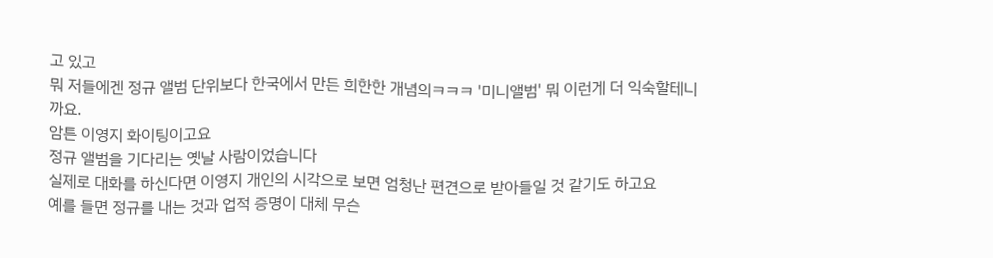고 있고
뭐 저들에겐 정규 앨범 단위보다 한국에서 만든 희한한 개념의ㅋㅋㅋ '미니앨범' 뭐 이런게 더 익숙할테니까요.
암튼 이영지 화이팅이고요
정규 앨범을 기다리는 옛날 사람이었습니다
실제로 대화를 하신다면 이영지 개인의 시각으로 보면 엄청난 편견으로 받아들일 것 같기도 하고요
예를 들면 정규를 내는 것과 업적 증명이 대체 무슨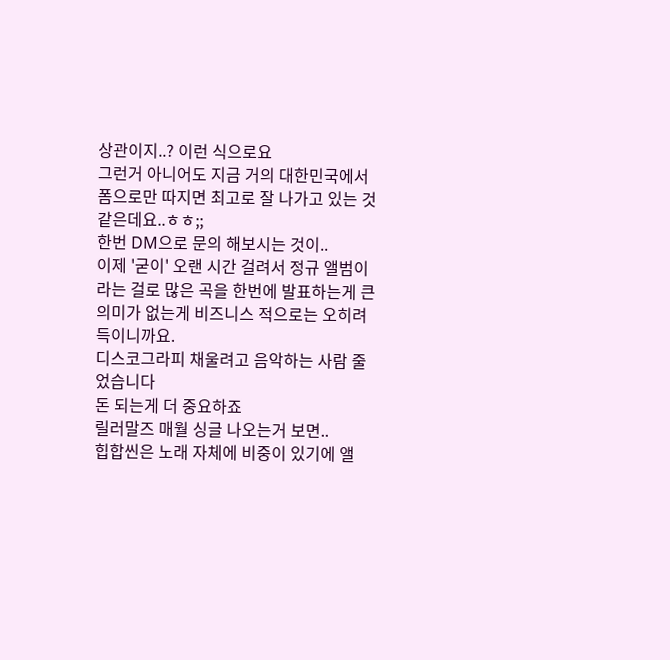상관이지..? 이런 식으로요
그런거 아니어도 지금 거의 대한민국에서 폼으로만 따지면 최고로 잘 나가고 있는 것 같은데요..ㅎㅎ;;
한번 DM으로 문의 해보시는 것이..
이제 '굳이' 오랜 시간 걸려서 정규 앨범이라는 걸로 많은 곡을 한번에 발표하는게 큰 의미가 없는게 비즈니스 적으로는 오히려 득이니까요.
디스코그라피 채울려고 음악하는 사람 줄었습니다
돈 되는게 더 중요하죠
릴러말즈 매월 싱글 나오는거 보면..
힙합씬은 노래 자체에 비중이 있기에 앨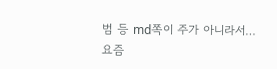범 등 md쪽이 주가 아니라서…
요즘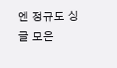엔 정규도 싱글 모은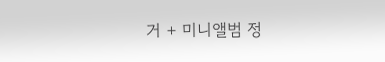거 + 미니앨범 정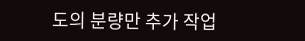도의 분량만 추가 작업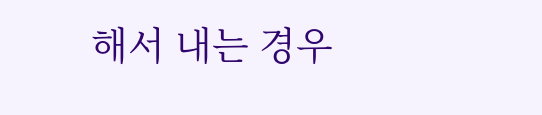해서 내는 경우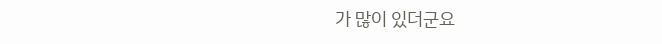가 많이 있더군요